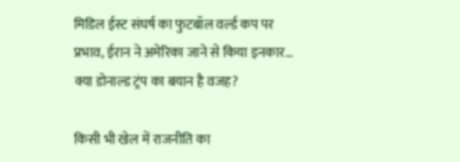मिडिल ईस्ट संघर्ष का फुटबॉल वर्ल्ड कप पर प्रभाव, ईरान ने अमेरिका जाने से किया इनकार… क्या डोनाल्ड ट्रंप का बयान है वजह?

किसी भी खेल में राजनीति का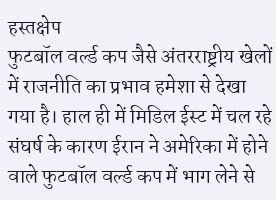हस्तक्षेप
फुटबॉल वर्ल्ड कप जैसे अंतरराष्ट्रीय खेलों में राजनीति का प्रभाव हमेशा से देखा गया है। हाल ही में मिडिल ईस्ट में चल रहे संघर्ष के कारण ईरान ने अमेरिका में होने वाले फुटबॉल वर्ल्ड कप में भाग लेने से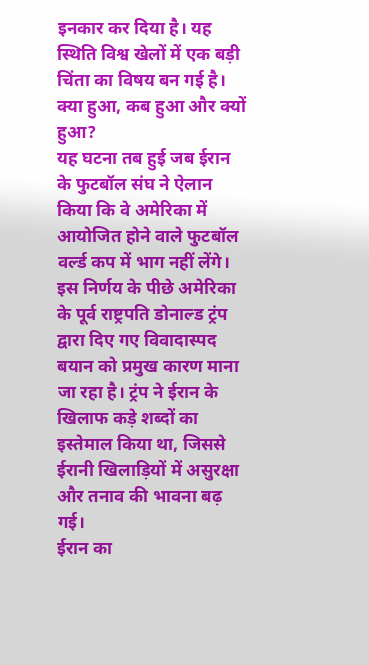इनकार कर दिया है। यह स्थिति विश्व खेलों में एक बड़ी चिंता का विषय बन गई है।
क्या हुआ, कब हुआ और क्यों हुआ?
यह घटना तब हुई जब ईरान के फुटबॉल संघ ने ऐलान किया कि वे अमेरिका में आयोजित होने वाले फुटबॉल वर्ल्ड कप में भाग नहीं लेंगे। इस निर्णय के पीछे अमेरिका के पूर्व राष्ट्रपति डोनाल्ड ट्रंप द्वारा दिए गए विवादास्पद बयान को प्रमुख कारण माना जा रहा है। ट्रंप ने ईरान के खिलाफ कड़े शब्दों का इस्तेमाल किया था, जिससे ईरानी खिलाड़ियों में असुरक्षा और तनाव की भावना बढ़ गई।
ईरान का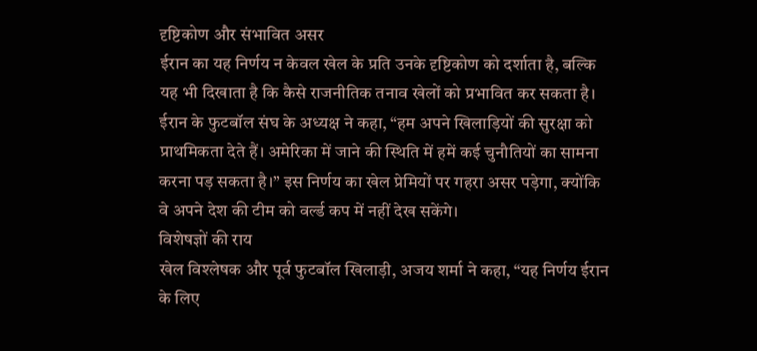दृष्टिकोण और संभावित असर
ईरान का यह निर्णय न केवल खेल के प्रति उनके दृष्टिकोण को दर्शाता है, बल्कि यह भी दिखाता है कि कैसे राजनीतिक तनाव खेलों को प्रभावित कर सकता है। ईरान के फुटबॉल संघ के अध्यक्ष ने कहा, “हम अपने खिलाड़ियों की सुरक्षा को प्राथमिकता देते हैं। अमेरिका में जाने की स्थिति में हमें कई चुनौतियों का सामना करना पड़ सकता है।” इस निर्णय का खेल प्रेमियों पर गहरा असर पड़ेगा, क्योंकि वे अपने देश की टीम को वर्ल्ड कप में नहीं देख सकेंगे।
विशेषज्ञों की राय
खेल विश्लेषक और पूर्व फुटबॉल खिलाड़ी, अजय शर्मा ने कहा, “यह निर्णय ईरान के लिए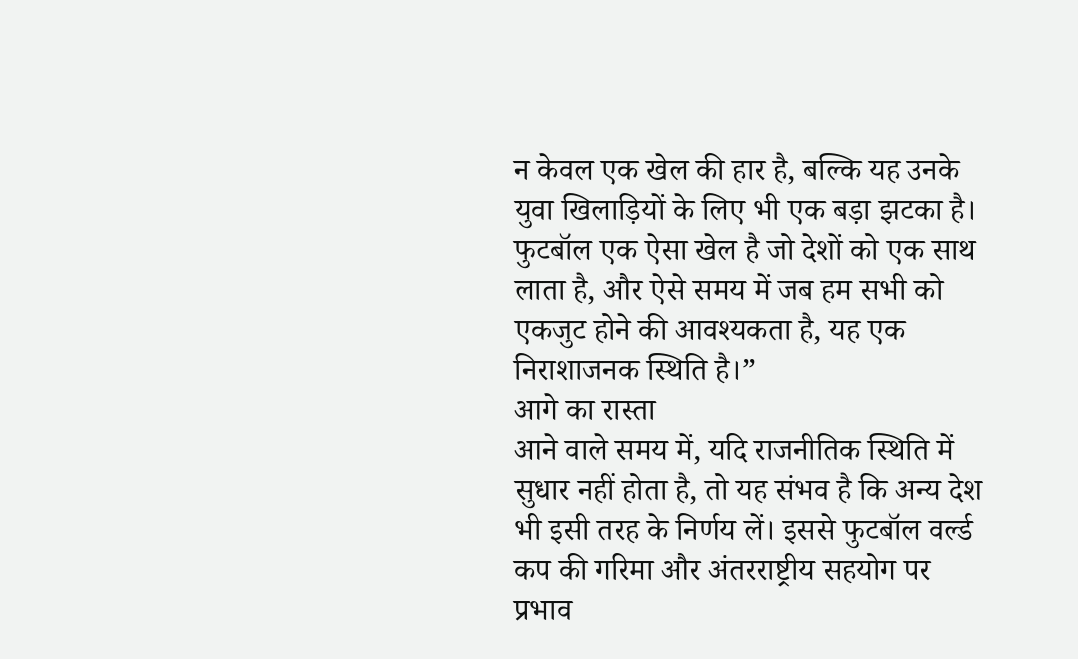न केवल एक खेल की हार है, बल्कि यह उनके युवा खिलाड़ियों के लिए भी एक बड़ा झटका है। फुटबॉल एक ऐसा खेल है जो देशों को एक साथ लाता है, और ऐसे समय में जब हम सभी को एकजुट होने की आवश्यकता है, यह एक निराशाजनक स्थिति है।”
आगे का रास्ता
आने वाले समय में, यदि राजनीतिक स्थिति में सुधार नहीं होता है, तो यह संभव है कि अन्य देश भी इसी तरह के निर्णय लें। इससे फुटबॉल वर्ल्ड कप की गरिमा और अंतरराष्ट्रीय सहयोग पर प्रभाव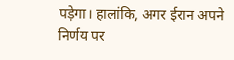पड़ेगा। हालांकि, अगर ईरान अपने निर्णय पर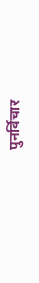पुनर्विचार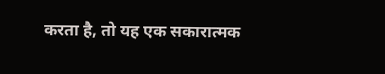करता है, तो यह एक सकारात्मक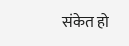संकेत हो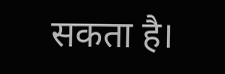सकता है।